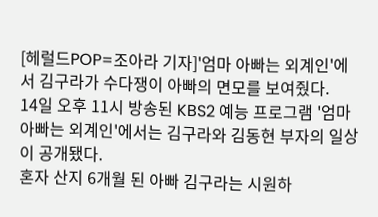[헤럴드POP=조아라 기자]'엄마 아빠는 외계인'에서 김구라가 수다쟁이 아빠의 면모를 보여줬다.
14일 오후 11시 방송된 KBS2 예능 프로그램 '엄마 아빠는 외계인'에서는 김구라와 김동현 부자의 일상이 공개됐다.
혼자 산지 6개월 된 아빠 김구라는 시원하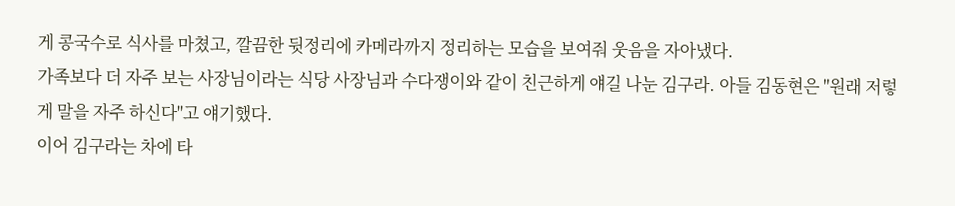게 콩국수로 식사를 마쳤고, 깔끔한 뒷정리에 카메라까지 정리하는 모습을 보여줘 웃음을 자아냈다.
가족보다 더 자주 보는 사장님이라는 식당 사장님과 수다쟁이와 같이 친근하게 얘길 나눈 김구라. 아들 김동현은 "원래 저렇게 말을 자주 하신다"고 얘기했다.
이어 김구라는 차에 타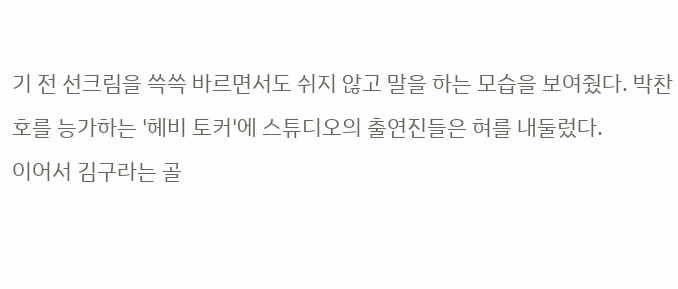기 전 선크림을 쓱쓱 바르면서도 쉬지 않고 말을 하는 모습을 보여줬다. 박찬호를 능가하는 '헤비 토커'에 스튜디오의 출연진들은 혀를 내둘렀다.
이어서 김구라는 골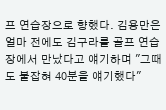프 연습장으로 향했다. 김용만은 얼마 전에도 김구라를 골프 연습장에서 만났다고 얘기하며 "그때도 붙잡혀 40분을 얘기했다"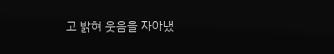고 밝혀 웃음을 자아냈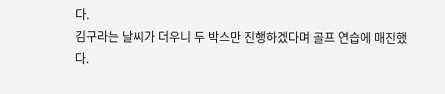다.
김구라는 날씨가 더우니 두 박스만 진행하겠다며 골프 연습에 매진했다.